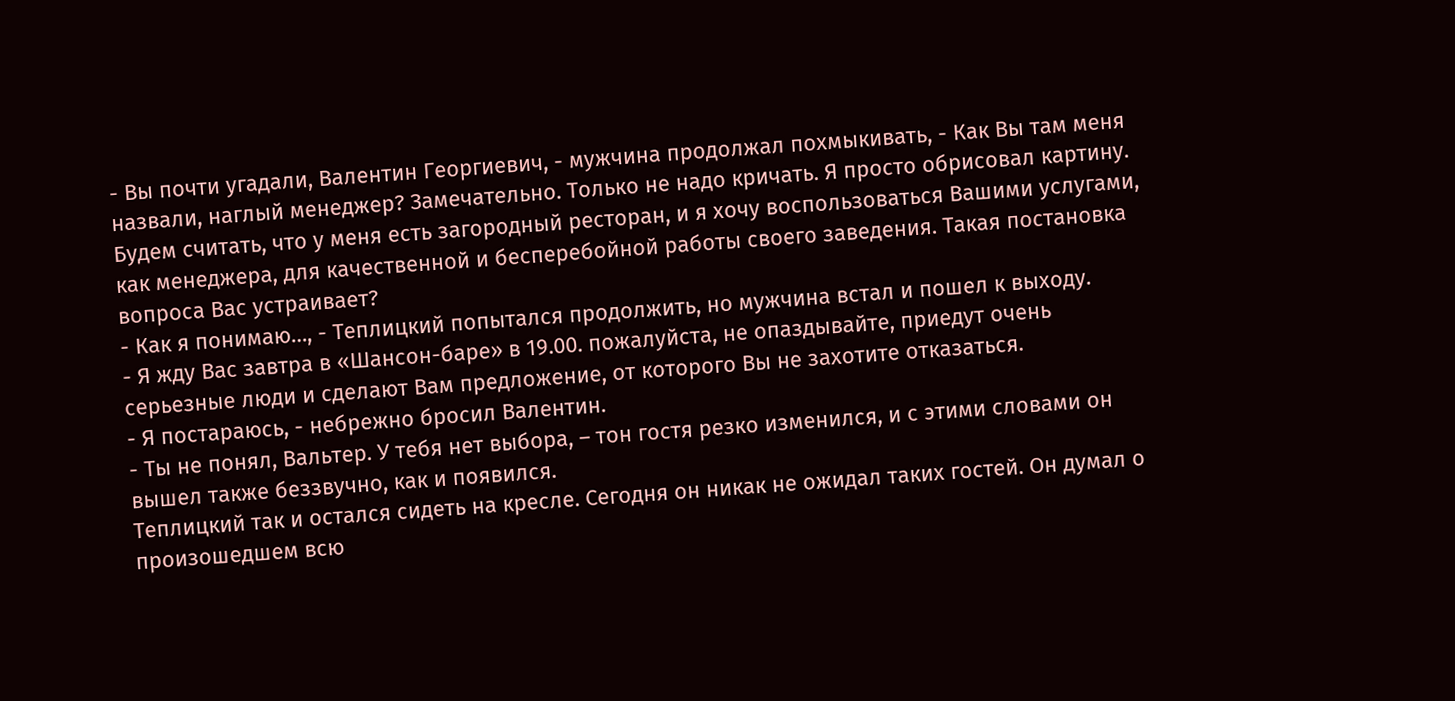- Вы почти угадали, Валентин Георгиевич, - мужчина продолжал похмыкивать, - Как Вы там меня назвали, наглый менеджер? Замечательно. Только не надо кричать. Я просто обрисовал картину. Будем считать, что у меня есть загородный ресторан, и я хочу воспользоваться Вашими услугами, как менеджера, для качественной и бесперебойной работы своего заведения. Такая постановка вопроса Вас устраивает?
- Как я понимаю…, - Теплицкий попытался продолжить, но мужчина встал и пошел к выходу.
- Я жду Вас завтра в «Шансон-баре» в 19.00. пожалуйста, не опаздывайте, приедут очень серьезные люди и сделают Вам предложение, от которого Вы не захотите отказаться.
- Я постараюсь, - небрежно бросил Валентин.
- Ты не понял, Вальтер. У тебя нет выбора, – тон гостя резко изменился, и с этими словами он вышел также беззвучно, как и появился.
Теплицкий так и остался сидеть на кресле. Сегодня он никак не ожидал таких гостей. Он думал о произошедшем всю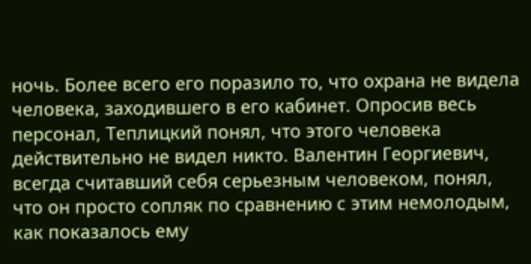ночь. Более всего его поразило то, что охрана не видела человека, заходившего в его кабинет. Опросив весь персонал, Теплицкий понял, что этого человека действительно не видел никто. Валентин Георгиевич, всегда считавший себя серьезным человеком, понял, что он просто сопляк по сравнению с этим немолодым, как показалось ему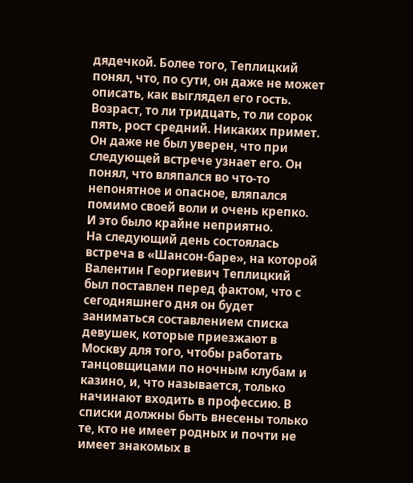дядечкой. Более того, Теплицкий понял, что, по сути, он даже не может описать, как выглядел его гость. Возраст, то ли тридцать, то ли сорок пять, рост средний. Никаких примет. Он даже не был уверен, что при следующей встрече узнает его. Он понял, что вляпался во что-то непонятное и опасное, вляпался помимо своей воли и очень крепко. И это было крайне неприятно.
На следующий день состоялась встреча в «Шансон-баре», на которой Валентин Георгиевич Теплицкий был поставлен перед фактом, что с сегодняшнего дня он будет заниматься составлением списка девушек, которые приезжают в Москву для того, чтобы работать танцовщицами по ночным клубам и казино, и, что называется, только начинают входить в профессию. В списки должны быть внесены только те, кто не имеет родных и почти не имеет знакомых в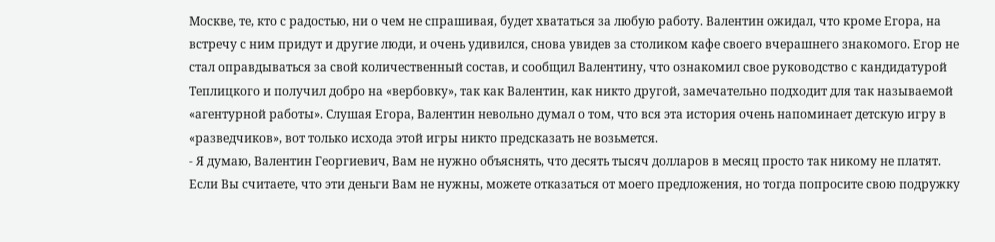Москве, те, кто с радостью, ни о чем не спрашивая, будет хвататься за любую работу. Валентин ожидал, что кроме Егора, на встречу с ним придут и другие люди, и очень удивился, снова увидев за столиком кафе своего вчерашнего знакомого. Егор не стал оправдываться за свой количественный состав, и сообщил Валентину, что ознакомил свое руководство с кандидатурой Теплицкого и получил добро на «вербовку», так как Валентин, как никто другой, замечательно подходит для так называемой «агентурной работы». Слушая Егора, Валентин невольно думал о том, что вся эта история очень напоминает детскую игру в «разведчиков», вот только исхода этой игры никто предсказать не возьмется.
- Я думаю, Валентин Георгиевич, Вам не нужно объяснять, что десять тысяч долларов в месяц просто так никому не платят. Если Вы считаете, что эти деньги Вам не нужны, можете отказаться от моего предложения, но тогда попросите свою подружку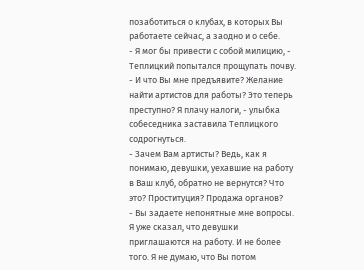позаботиться о клубах, в которых Вы работаете сейчас, а заодно и о себе.
- Я мог бы привести с собой милицию, - Теплицкий попытался прощупать почву.
- И что Вы мне предъявите? Желание найти артистов для работы? Это теперь преступно? Я плачу налоги, - улыбка собеседника заставила Теплицкого содрогнуться.
- Зачем Вам артисты? Ведь, как я понимаю, девушки, уехавшие на работу в Ваш клуб, обратно не вернутся? Что это? Проституция? Продажа органов?
- Вы задаете непонятные мне вопросы. Я уже сказал, что девушки приглашаются на работу. И не более того. Я не думаю, что Вы потом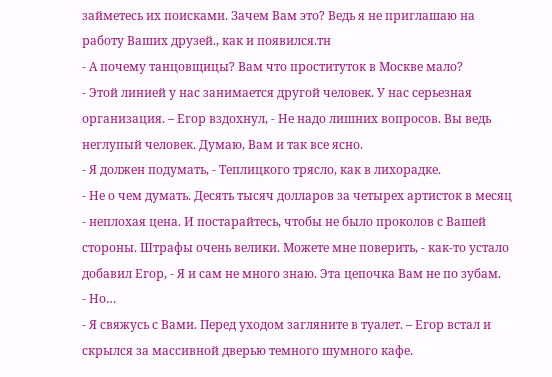займетесь их поисками. Зачем Вам это? Ведь я не приглашаю на работу Ваших друзей., как и появился.тн
- А почему танцовщицы? Вам что проституток в Москве мало?
- Этой линией у нас занимается другой человек. У нас серьезная организация. – Егор вздохнул, - Не надо лишних вопросов. Вы ведь неглупый человек. Думаю, Вам и так все ясно.
- Я должен подумать, - Теплицкого трясло, как в лихорадке.
- Не о чем думать. Десять тысяч долларов за четырех артисток в месяц - неплохая цена. И постарайтесь, чтобы не было проколов с Вашей стороны. Штрафы очень велики. Можете мне поверить, - как-то устало добавил Егор, - Я и сам не много знаю. Эта цепочка Вам не по зубам.
- Но…
- Я свяжусь с Вами. Перед уходом загляните в туалет. – Егор встал и скрылся за массивной дверью темного шумного кафе.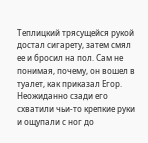Теплицкий трясущейся рукой достал сигарету, затем смял ее и бросил на пол. Сам не понимая, почему, он вошел в туалет, как приказал Егор. Неожиданно сзади его схватили чьи-то крепкие руки и ощупали с ног до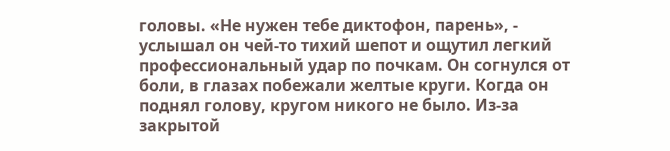головы. «Не нужен тебе диктофон, парень», - услышал он чей-то тихий шепот и ощутил легкий профессиональный удар по почкам. Он согнулся от боли, в глазах побежали желтые круги. Когда он поднял голову, кругом никого не было. Из-за закрытой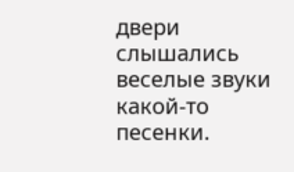двери слышались веселые звуки какой-то песенки.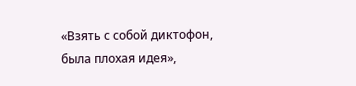«Взять с собой диктофон, была плохая идея»,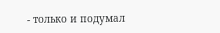- только и подумал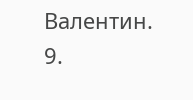Валентин.
9.